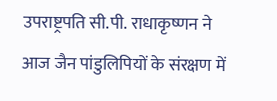उपराष्ट्रपति सी.पी. राधाकृष्णन ने आज जैन पांडुलिपियों के संरक्षण में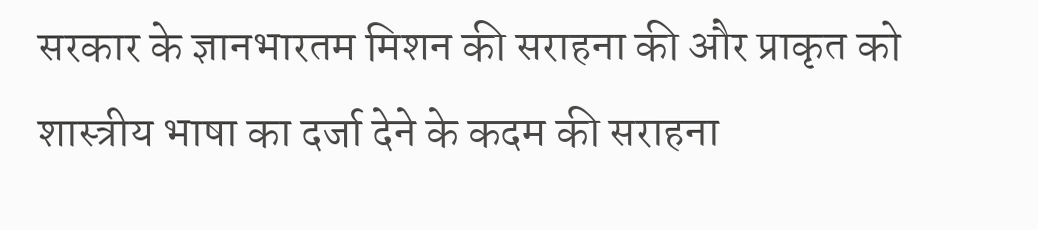सरकार के ज्ञानभारतम मिशन की सराहना की और प्राकृत को शास्त्रीय भाषा का दर्जा देने के कदम की सराहना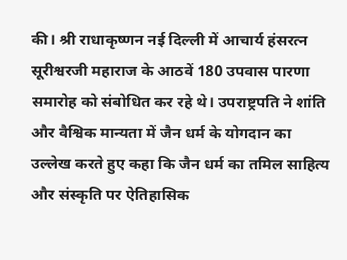की। श्री राधाकृष्णन नई दिल्ली में आचार्य हंसरत्न सूरीश्वरजी महाराज के आठवें 180 उपवास पारणा समारोह को संबोधित कर रहे थे। उपराष्ट्रपति ने शांति और वैश्विक मान्यता में जैन धर्म के योगदान का उल्लेख करते हुए कहा कि जैन धर्म का तमिल साहित्य और संस्कृति पर ऐतिहासिक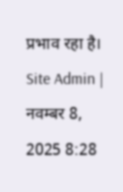प्रभाव रहा है।
Site Admin | नवम्बर 8, 2025 8:28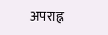अपराह्न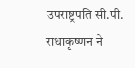उपराष्ट्रपति सी.पी. राधाकृष्णन ने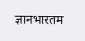ज्ञानभारतम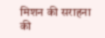मिशन की सराहना की